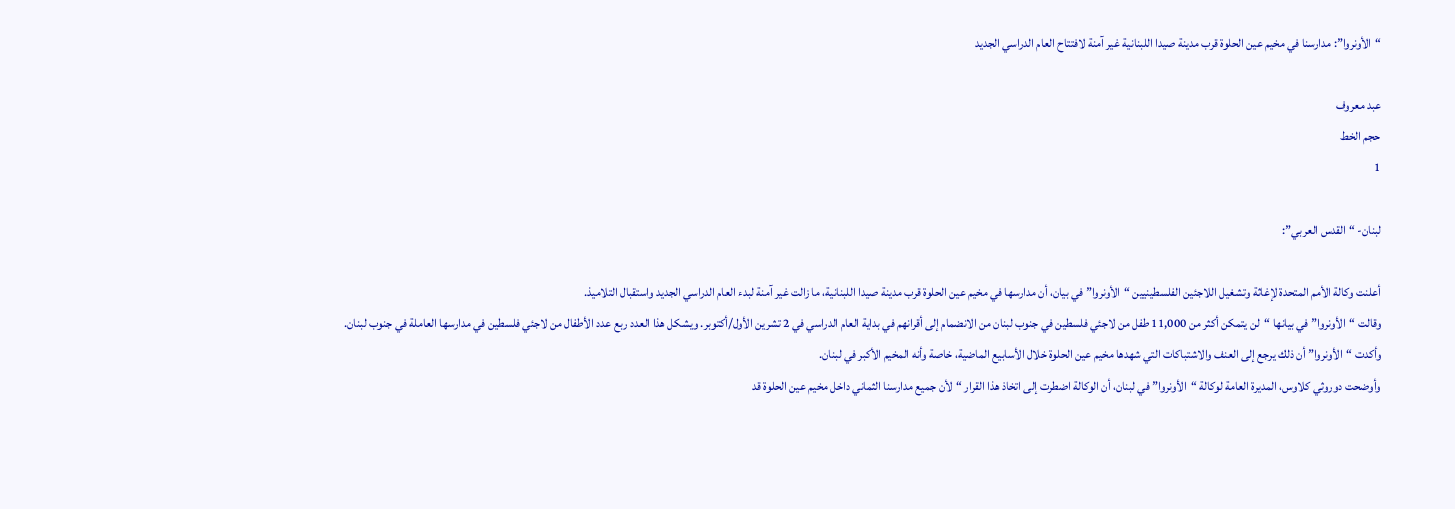“الأونروا”: مدارسنا في مخيم عين الحلوة قرب مدينة صيدا اللبنانية غير آمنة لافتتاح العام الدراسي الجديد

عبد معروف
حجم الخط
1

لبنان- “القدس العربي”:

أعلنت وكالة الأمم المتحدة لإغاثة وتشغيل اللاجئين الفلسطينيين “الأونروا” في بيان، أن مدارسها في مخيم عين الحلوة قرب مدينة صيدا اللبنانية، ما زالت غير آمنة لبدء العام الدراسي الجديد واستقبال التلاميذ.
وقالت “الأونروا” في بيانها “لن يتمكن أكثر من 11,000 طفل من لاجئي فلسطين في جنوب لبنان من الانضمام إلى أقرانهم في بداية العام الدراسي في 2 تشرين الأول/أكتوبر. ويشكل هذا العدد ربع عدد الأطفال من لاجئي فلسطين في مدارسها العاملة في جنوب لبنان.
وأكدت “الأونروا” أن ذلك يرجع إلى العنف والاشتباكات التي شهدها مخيم عين الحلوة خلال الأسابيع الماضية، خاصة وأنه المخيم الأكبر في لبنان.
وأوضحت دوروثي كلاوس، المديرة العامة لوكالة “الأونروا” في لبنان، أن الوكالة اضطرت إلى اتخاذ هذا القرار “لأن جميع مدارسنا الثماني داخل مخيم عين الحلوة قد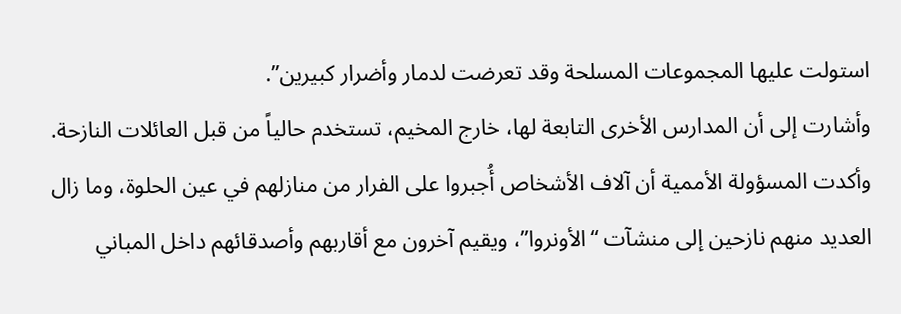استولت عليها المجموعات المسلحة وقد تعرضت لدمار وأضرار كبيرين”.
وأشارت إلى أن المدارس الأخرى التابعة لها، خارج المخيم، تستخدم حالياً من قبل العائلات النازحة.
وأكدت المسؤولة الأممية أن آلاف الأشخاص أُجبروا على الفرار من منازلهم في عين الحلوة، وما زال العديد منهم نازحين إلى منشآت “الأونروا”، ويقيم آخرون مع أقاربهم وأصدقائهم داخل المباني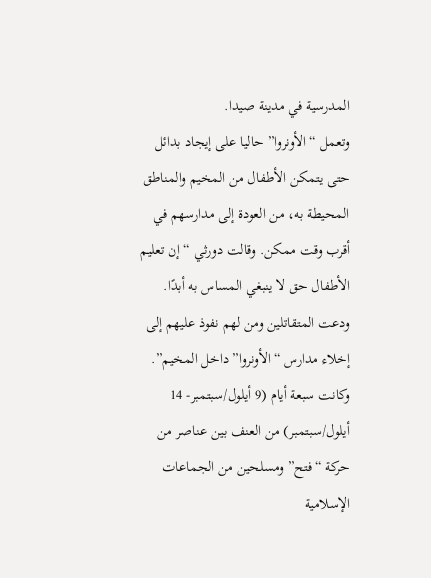المدرسية في مدينة صيدا.
وتعمل “الأونروا” حاليا على إيجاد بدائل حتى يتمكن الأطفال من المخيم والمناطق المحيطة به، من العودة إلى مدارسهم في أقرب وقت ممكن. وقالت دورثي “إن تعليم الأطفال حق لا ينبغي المساس به أبدًا. ودعت المتقاتلين ومن لهم نفوذ عليهم إلى إخلاء مدارس “الأونروا” داخل المخيم”.
وكانت سبعة أيام (9 أيلول/سبتمبر- 14 أيلول/سبتمبر) من العنف بين عناصر من حركة “فتح” ومسلحين من الجماعات الإسلامية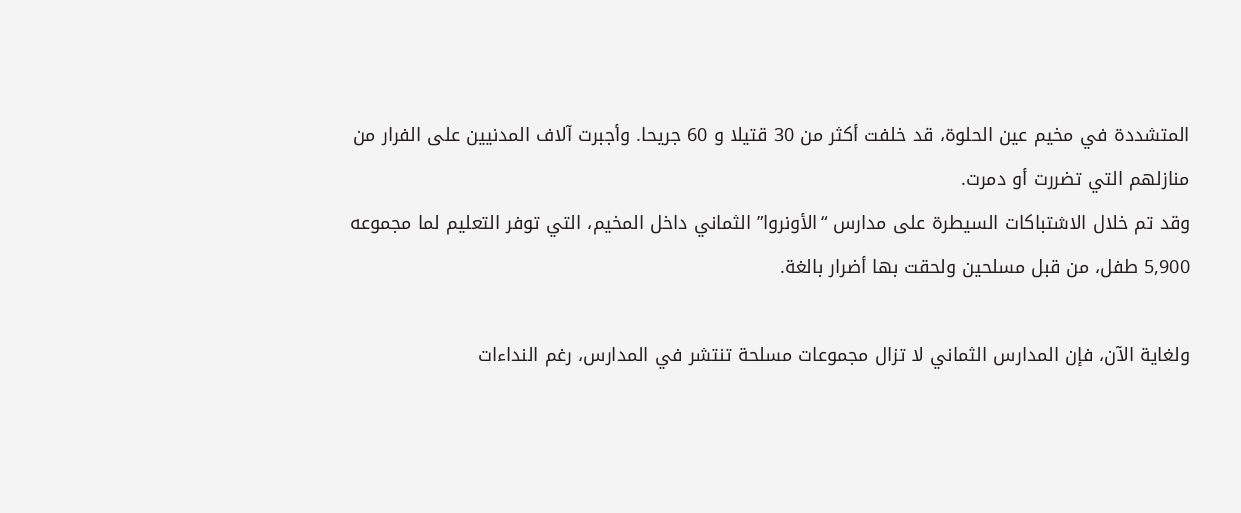المتشددة في مخيم عين الحلوة، قد خلفت أكثر من 30 قتيلا و 60 جريحا. وأجبرت آلاف المدنيين على الفرار من منازلهم التي تضررت أو دمرت.
وقد تم خلال الاشتباكات السيطرة على مدارس “الأونروا” الثماني داخل المخيم، التي توفر التعليم لما مجموعه 5,900 طفل، من قبل مسلحين ولحقت بها أضرار بالغة.

ولغاية الآن، فإن المدارس الثماني لا تزال مجموعات مسلحة تنتشر في المدارس، رغم النداءات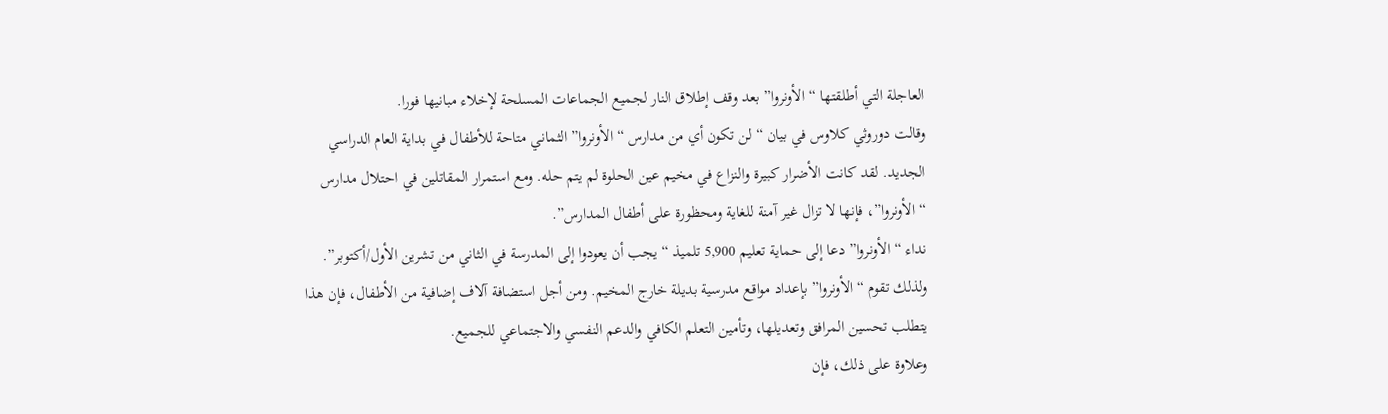العاجلة التي أطلقتها “الأونروا” بعد وقف إطلاق النار لجميع الجماعات المسلحة لإخلاء مبانيها فورا.
وقالت دوروثي كلاوس في بيان “لن تكون أي من مدارس “الأونروا” الثماني متاحة للأطفال في بداية العام الدراسي الجديد. لقد كانت الأضرار كبيرة والنزاع في مخيم عين الحلوة لم يتم حله. ومع استمرار المقاتلين في احتلال مدارس “الأونروا”، فإنها لا تزال غير آمنة للغاية ومحظورة على أطفال المدارس”.
نداء “الأونروا” دعا إلى حماية تعليم 5,900 تلميذ “يجب أن يعودوا إلى المدرسة في الثاني من تشرين الأول/أكتوبر”. ولذلك تقوم “الأونروا” بإعداد مواقع مدرسية بديلة خارج المخيم. ومن أجل استضافة آلاف إضافية من الأطفال، فإن هذا يتطلب تحسين المرافق وتعديلها، وتأمين التعلم الكافي والدعم النفسي والاجتماعي للجميع.
وعلاوة على ذلك، فإن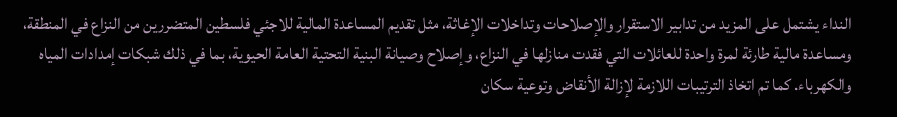النداء يشتمل على المزيد من تدابير الاستقرار والإصلاحات وتداخلات الإغاثة، مثل تقديم المساعدة المالية للاجئي فلسطين المتضررين من النزاع في المنطقة، ومساعدة مالية طارئة لمرة واحدة للعائلات التي فقدت منازلها في النزاع، وإصلاح وصيانة البنية التحتية العامة الحيوية، بما في ذلك شبكات إمدادات المياه والكهرباء. كما تم اتخاذ الترتيبات اللازمة لإزالة الأنقاض وتوعية سكان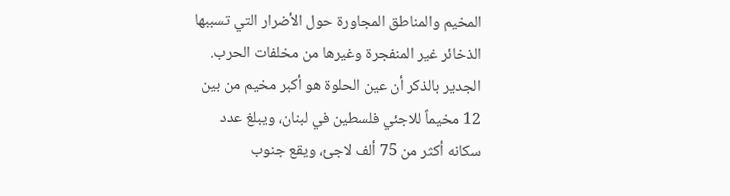المخيم والمناطق المجاورة حول الأضرار التي تسببها الذخائر غير المنفجرة وغيرها من مخلفات الحرب.
الجدير بالذكر أن عين الحلوة هو أكبر مخيم من بين 12 مخيماً للاجئي فلسطين في لبنان، ويبلغ عدد سكانه أكثر من 75 ألف لاجئ، ويقع جنوب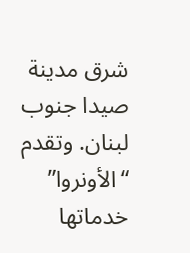شرق مدينة صيدا جنوب لبنان. وتقدم “الأونروا” خدماتها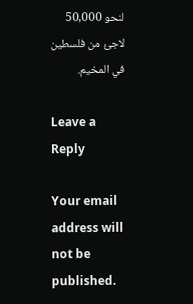لنحو 50,000 لاجئ من فلسطين في المخيم.

Leave a Reply

Your email address will not be published.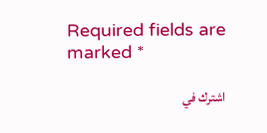Required fields are marked *

اشترك في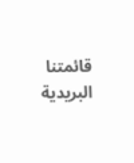قائمتنا البريدية